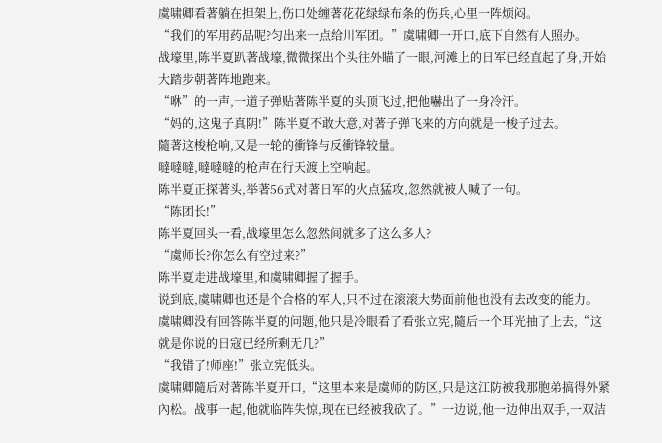虞啸卿看著躺在担架上,伤口处缠著花花绿绿布条的伤兵,心里一阵烦闷。
“我们的军用药品呢?匀出来一点给川军团。”虞啸卿一开口,底下自然有人照办。
战壕里,陈半夏趴著战壕,微微探出个头往外瞄了一眼,河滩上的日军已经直起了身,开始大踏步朝著阵地跑来。
“咻”的一声,一道子弹贴著陈半夏的头顶飞过,把他嚇出了一身冷汗。
“妈的,这鬼子真阴!”陈半夏不敢大意,对著子弹飞来的方向就是一梭子过去。
隨著这梭枪响,又是一轮的衝锋与反衝锋较量。
噠噠噠,噠噠噠的枪声在行天渡上空响起。
陈半夏正探著头,举著56式对著日军的火点猛攻,忽然就被人喊了一句。
“陈团长!”
陈半夏回头一看,战壕里怎么忽然间就多了这么多人?
“虞师长?你怎么有空过来?”
陈半夏走进战壕里,和虞啸卿握了握手。
说到底,虞啸卿也还是个合格的军人,只不过在滚滚大势面前他也没有去改变的能力。
虞啸卿没有回答陈半夏的问题,他只是冷眼看了看张立宪,隨后一个耳光抽了上去,“这就是你说的日寇已经所剩无几?”
“我错了!师座!”张立宪低头。
虞啸卿隨后对著陈半夏开口,“这里本来是虞师的防区,只是这江防被我那胞弟搞得外紧內松。战事一起,他就临阵失惊,现在已经被我砍了。”一边说,他一边伸出双手,一双洁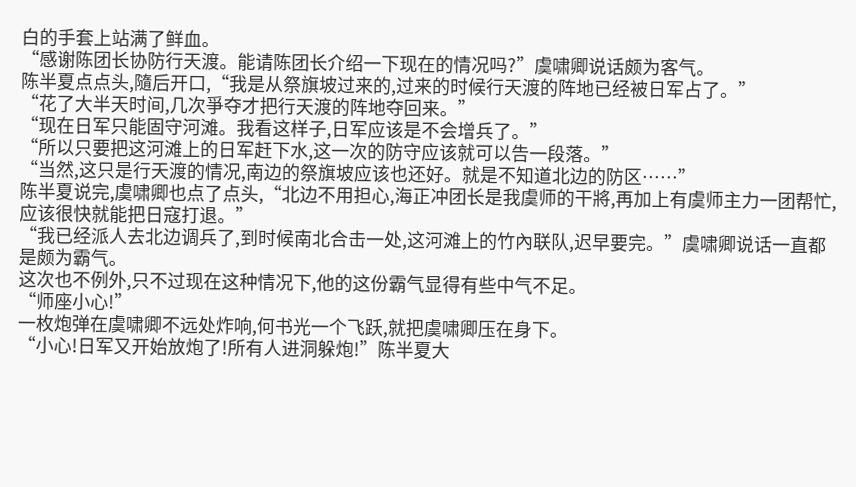白的手套上站满了鲜血。
“感谢陈团长协防行天渡。能请陈团长介绍一下现在的情况吗?”虞啸卿说话颇为客气。
陈半夏点点头,隨后开口,“我是从祭旗坡过来的,过来的时候行天渡的阵地已经被日军占了。”
“花了大半天时间,几次爭夺才把行天渡的阵地夺回来。”
“现在日军只能固守河滩。我看这样子,日军应该是不会增兵了。”
“所以只要把这河滩上的日军赶下水,这一次的防守应该就可以告一段落。”
“当然,这只是行天渡的情况,南边的祭旗坡应该也还好。就是不知道北边的防区……”
陈半夏说完,虞啸卿也点了点头,“北边不用担心,海正冲团长是我虞师的干將,再加上有虞师主力一团帮忙,应该很快就能把日寇打退。”
“我已经派人去北边调兵了,到时候南北合击一处,这河滩上的竹內联队,迟早要完。”虞啸卿说话一直都是颇为霸气。
这次也不例外,只不过现在这种情况下,他的这份霸气显得有些中气不足。
“师座小心!”
一枚炮弹在虞啸卿不远处炸响,何书光一个飞跃,就把虞啸卿压在身下。
“小心!日军又开始放炮了!所有人进洞躲炮!”陈半夏大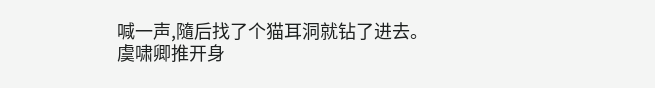喊一声,隨后找了个猫耳洞就钻了进去。
虞啸卿推开身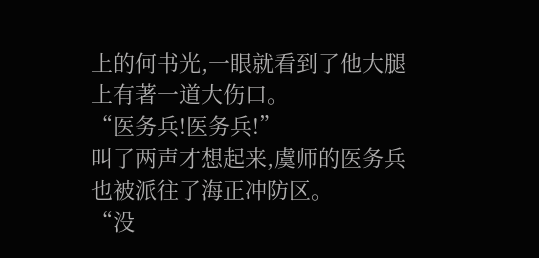上的何书光,一眼就看到了他大腿上有著一道大伤口。
“医务兵!医务兵!”
叫了两声才想起来,虞师的医务兵也被派往了海正冲防区。
“没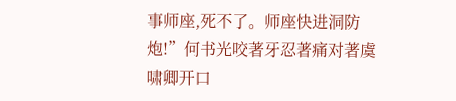事师座,死不了。师座快进洞防炮!”何书光咬著牙忍著痛对著虞啸卿开口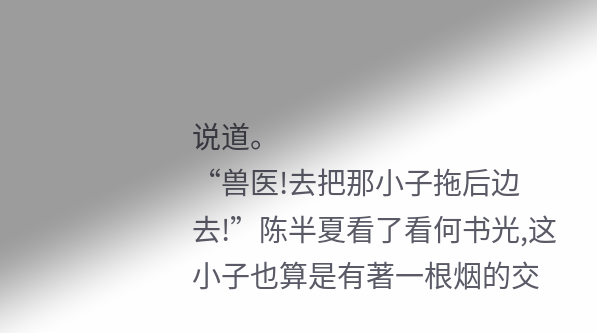说道。
“兽医!去把那小子拖后边去!”陈半夏看了看何书光,这小子也算是有著一根烟的交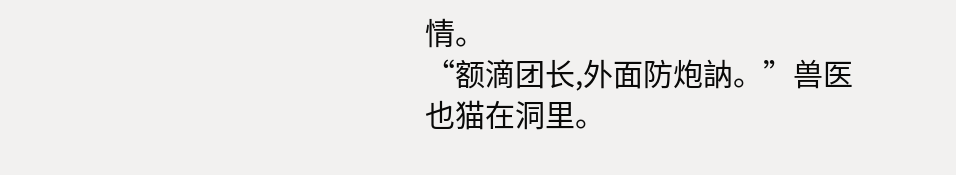情。
“额滴团长,外面防炮訥。”兽医也猫在洞里。